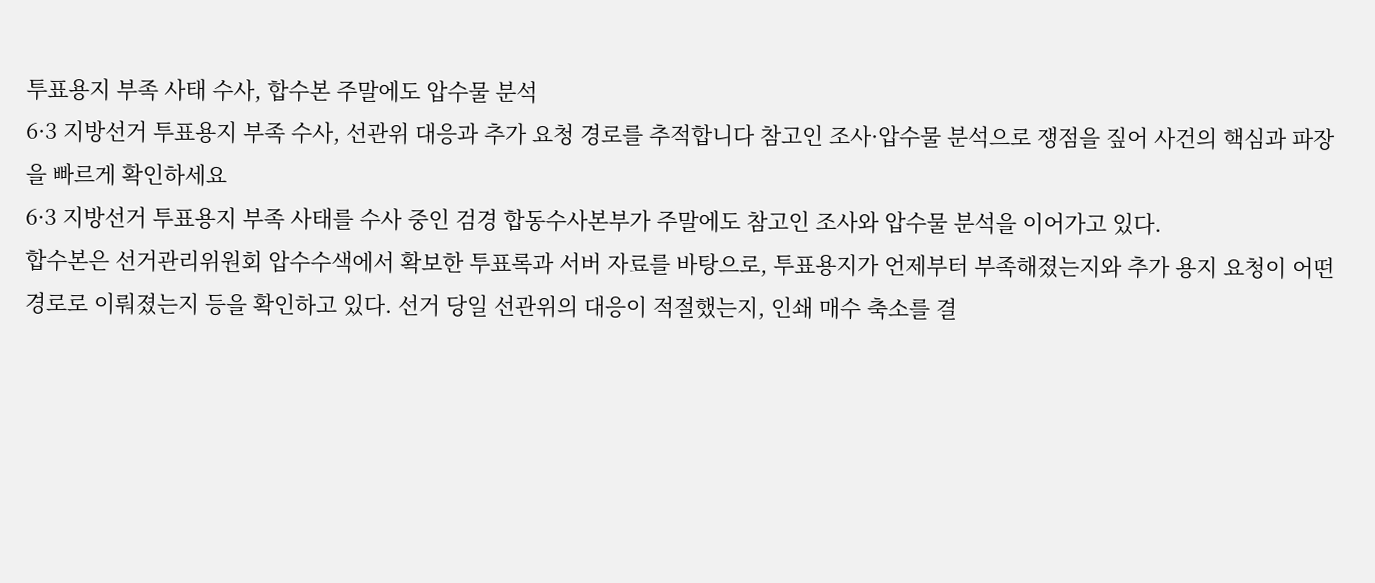투표용지 부족 사태 수사, 합수본 주말에도 압수물 분석
6·3 지방선거 투표용지 부족 수사, 선관위 대응과 추가 요청 경로를 추적합니다 참고인 조사·압수물 분석으로 쟁점을 짚어 사건의 핵심과 파장을 빠르게 확인하세요
6·3 지방선거 투표용지 부족 사태를 수사 중인 검경 합동수사본부가 주말에도 참고인 조사와 압수물 분석을 이어가고 있다.
합수본은 선거관리위원회 압수수색에서 확보한 투표록과 서버 자료를 바탕으로, 투표용지가 언제부터 부족해졌는지와 추가 용지 요청이 어떤 경로로 이뤄졌는지 등을 확인하고 있다. 선거 당일 선관위의 대응이 적절했는지, 인쇄 매수 축소를 결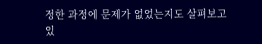정한 과정에 문제가 없었는지도 살펴보고 있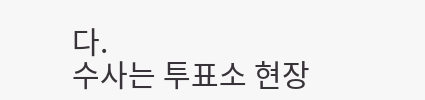다.
수사는 투표소 현장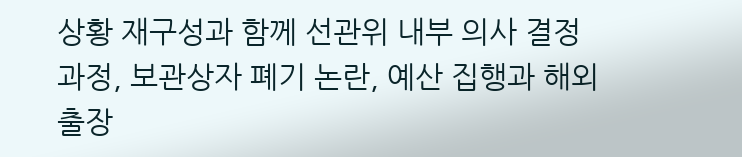상황 재구성과 함께 선관위 내부 의사 결정 과정, 보관상자 폐기 논란, 예산 집행과 해외 출장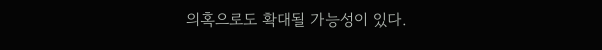의혹으로도 확대될 가능성이 있다.